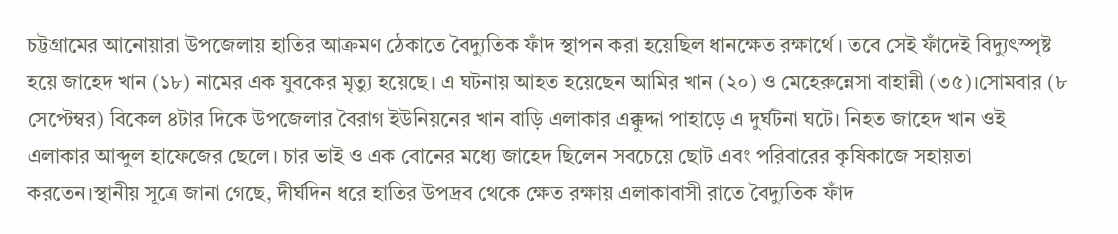চট্টগ্রামের আনোয়ারা উপজেলায় হাতির আক্রমণ ঠেকাতে বৈদ্যুতিক ফাঁদ স্থাপন করা হয়েছিল ধানক্ষেত রক্ষার্থে। তবে সেই ফাঁদেই বিদ্যুৎস্পৃষ্ট হয়ে জাহেদ খান (১৮) নামের এক যুবকের মৃত্যু হয়েছে। এ ঘটনায় আহত হয়েছেন আমির খান (২০) ও মেহেরুন্নেসা বাহান্নী (৩৫)।সোমবার (৮ সেপ্টেম্বর) বিকেল ৪টার দিকে উপজেলার বৈরাগ ইউনিয়নের খান বাড়ি এলাকার এক্কুদ্দা পাহাড়ে এ দুর্ঘটনা ঘটে। নিহত জাহেদ খান ওই এলাকার আব্দুল হাফেজের ছেলে। চার ভাই ও এক বোনের মধ্যে জাহেদ ছিলেন সবচেয়ে ছোট এবং পরিবারের কৃষিকাজে সহায়তা করতেন।স্থানীয় সূত্রে জানা গেছে, দীর্ঘদিন ধরে হাতির উপদ্রব থেকে ক্ষেত রক্ষায় এলাকাবাসী রাতে বৈদ্যুতিক ফাঁদ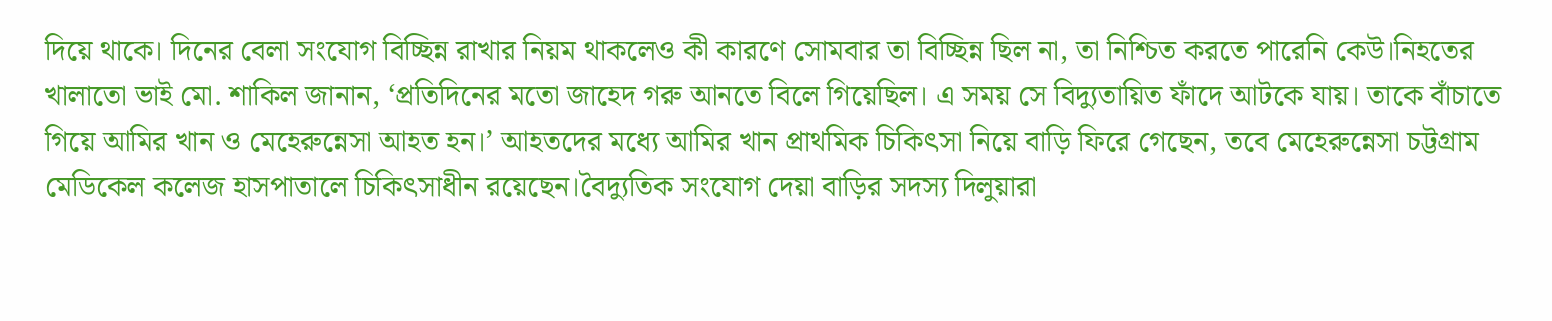দিয়ে থাকে। দিনের বেলা সংযোগ বিচ্ছিন্ন রাখার নিয়ম থাকলেও কী কারণে সোমবার তা বিচ্ছিন্ন ছিল না, তা নিশ্চিত করতে পারেনি কেউ।নিহতের খালাতো ভাই মো. শাকিল জানান, ‘প্রতিদিনের মতো জাহেদ গরু আনতে বিলে গিয়েছিল। এ সময় সে বিদ্যুতায়িত ফাঁদে আটকে যায়। তাকে বাঁচাতে গিয়ে আমির খান ও মেহেরুন্নেসা আহত হন।’ আহতদের মধ্যে আমির খান প্রাথমিক চিকিৎসা নিয়ে বাড়ি ফিরে গেছেন, তবে মেহেরুন্নেসা চট্টগ্রাম মেডিকেল কলেজ হাসপাতালে চিকিৎসাধীন রয়েছেন।বৈদ্যুতিক সংযোগ দেয়া বাড়ির সদস্য দিলুয়ারা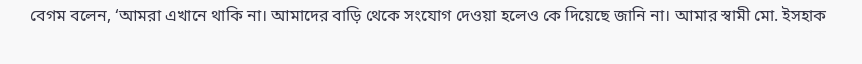বেগম বলেন, ‘আমরা এখানে থাকি না। আমাদের বাড়ি থেকে সংযোগ দেওয়া হলেও কে দিয়েছে জানি না। আমার স্বামী মো. ইসহাক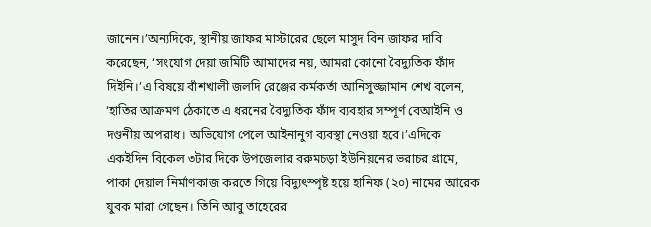জানেন।’অন্যদিকে, স্থানীয় জাফর মাস্টারের ছেলে মাসুদ বিন জাফর দাবি করেছেন, ‘সংযোগ দেয়া জমিটি আমাদের নয়, আমরা কোনো বৈদ্যুতিক ফাঁদ দিইনি।’এ বিষয়ে বাঁশখালী জলদি রেঞ্জের কর্মকর্তা আনিসুজ্জামান শেখ বলেন, ‘হাতির আক্রমণ ঠেকাতে এ ধরনের বৈদ্যুতিক ফাঁদ ব্যবহার সম্পূর্ণ বেআইনি ও দণ্ডনীয় অপরাধ। অভিযোগ পেলে আইনানুগ ব্যবস্থা নেওয়া হবে।’এদিকে একইদিন বিকেল ৩টার দিকে উপজেলার বরুমচড়া ইউনিয়নের ভরাচর গ্রামে, পাকা দেয়াল নির্মাণকাজ করতে গিয়ে বিদ্যুৎস্পৃষ্ট হয়ে হানিফ (২০) নামের আরেক যুবক মারা গেছেন। তিনি আবু তাহেরের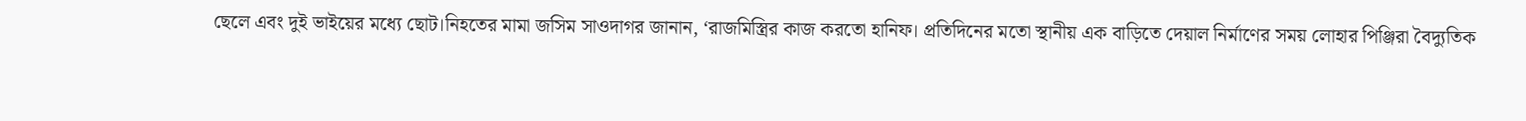ছেলে এবং দুই ভাইয়ের মধ্যে ছোট।নিহতের মামা জসিম সাওদাগর জানান, ‘রাজমিস্ত্রির কাজ করতো হানিফ। প্রতিদিনের মতো স্থানীয় এক বাড়িতে দেয়াল নির্মাণের সময় লোহার পিঞ্জিরা বৈদ্যুতিক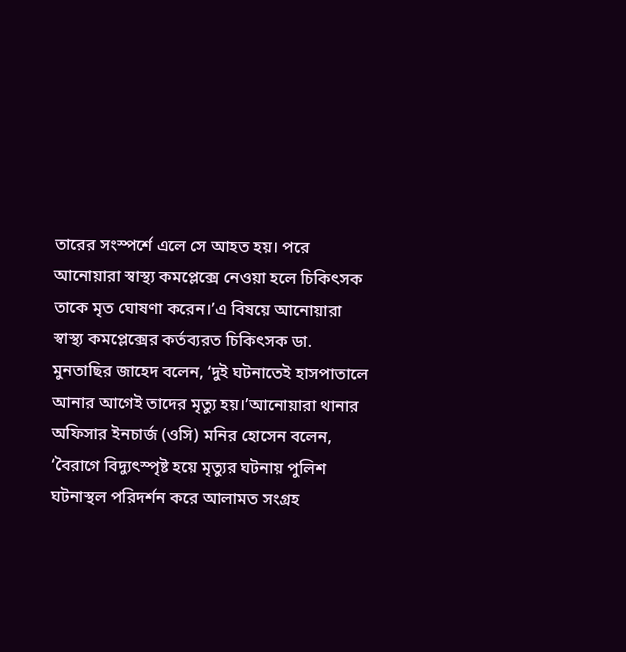তারের সংস্পর্শে এলে সে আহত হয়। পরে আনোয়ারা স্বাস্থ্য কমপ্লেক্সে নেওয়া হলে চিকিৎসক তাকে মৃত ঘোষণা করেন।’এ বিষয়ে আনোয়ারা স্বাস্থ্য কমপ্লেক্সের কর্তব্যরত চিকিৎসক ডা. মুনতাছির জাহেদ বলেন, ‘দুই ঘটনাতেই হাসপাতালে আনার আগেই তাদের মৃত্যু হয়।’আনোয়ারা থানার অফিসার ইনচার্জ (ওসি) মনির হোসেন বলেন, ‘বৈরাগে বিদ্যুৎস্পৃষ্ট হয়ে মৃত্যুর ঘটনায় পুলিশ ঘটনাস্থল পরিদর্শন করে আলামত সংগ্রহ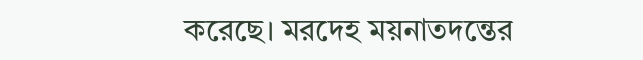করেছে। মরদেহ ময়নাতদন্তের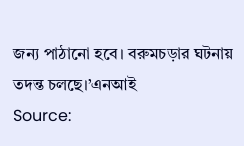জন্য পাঠানো হবে। বরুমচড়ার ঘটনায় তদন্ত চলছে।’এনআই
Source: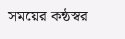সময়ের কন্ঠস্বর